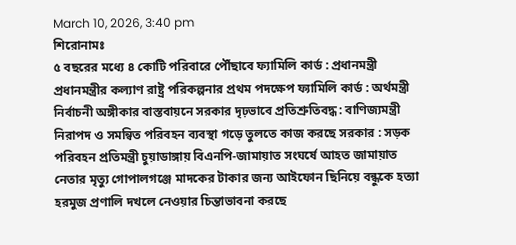March 10, 2026, 3:40 pm
শিরোনামঃ
৫ বছরের মধ্যে ৪ কোটি পরিবারে পৌঁছাবে ফ্যামিলি কার্ড : প্রধানমন্ত্রী প্রধানমন্ত্রীর কল্যাণ রাষ্ট্র পরিকল্পনার প্রথম পদক্ষেপ ফ্যামিলি কার্ড : অর্থমন্ত্রী নির্বাচনী অঙ্গীকার বাস্তবায়নে সরকার দৃঢ়ভাবে প্রতিশ্রুতিবদ্ধ : বাণিজ্যমন্ত্রী নিরাপদ ও সমন্বিত পরিবহন ব্যবস্থা গড়ে তুলতে কাজ করছে সরকার : সড়ক পরিবহন প্রতিমন্ত্রী চুয়াডাঙ্গায় বিএনপি-জামায়াত সংঘর্ষে আহত জামায়াত নেতার মৃত্যু গোপালগঞ্জে মাদকের টাকার জন্য আইফোন ছিনিয়ে বন্ধুকে হত্যা হরমুজ প্রণালি দখলে নেওয়ার চিন্তাভাবনা করছে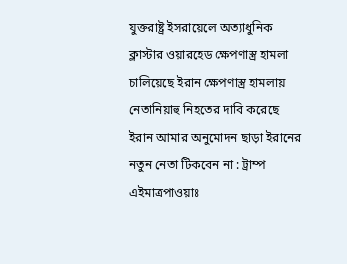যুক্তরাষ্ট্র ইসরায়েলে অত্যাধুনিক ক্লাস্টার ওয়ারহেড ক্ষেপণাস্ত্র হামলা চালিয়েছে ইরান ক্ষেপণাস্ত্র হামলায় নেতানিয়াহু নিহতের দাবি করেছে ইরান আমার অনুমোদন ছাড়া ইরানের নতুন নেতা টিকবেন না : ট্রাম্প
এইমাত্রপাওয়াঃ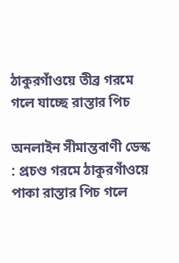ঠাকুরগাঁওয়ে তীব্র গরমে গলে যাচ্ছে রাস্তার পিচ

অনলাইন সীমান্তবাণী ডেস্ক : প্রচণ্ড গরমে ঠাকুরগাঁওয়ে পাকা রাস্তার পিচ গলে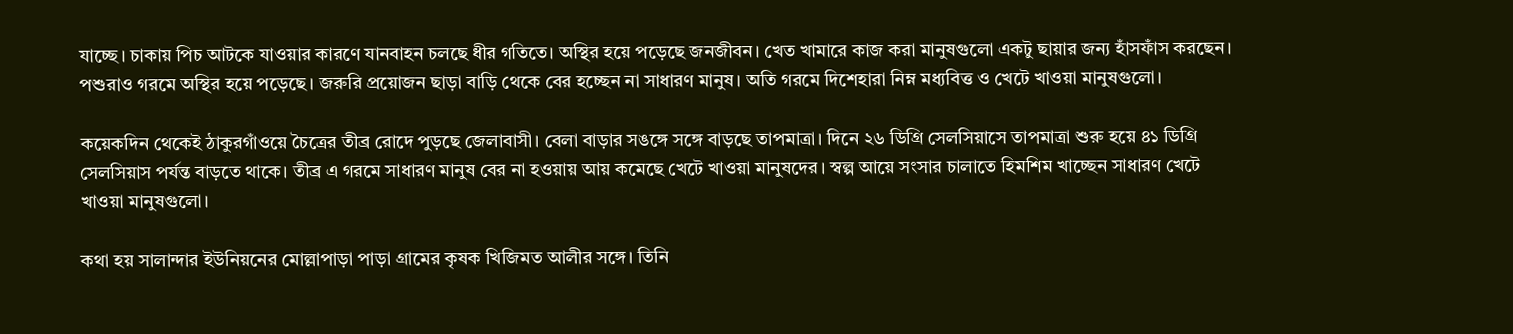যাচ্ছে। চাকায় পিচ আটকে যাওয়ার কারণে যানবাহন চলছে ধীর গতিতে। অস্থির হয়ে পড়েছে জনজীবন। খেত খামারে কাজ করা মানুষগুলো একটু ছায়ার জন্য হাঁসফাঁস করছেন। পশুরাও গরমে অস্থির হয়ে পড়েছে। জরুরি প্রয়োজন ছাড়া বাড়ি থেকে বের হচ্ছেন না সাধারণ মানুষ। অতি গরমে দিশেহারা নিম্ন মধ্যবিত্ত ও খেটে খাওয়া মানুষগুলো।

কয়েকদিন থেকেই ঠাকুরগাঁওয়ে চৈত্রের তীব্র রোদে পুড়ছে জেলাবাসী। বেলা বাড়ার সঙঙ্গে সঙ্গে বাড়ছে তাপমাত্রা। দিনে ২৬ ডিগ্রি সেলসিয়াসে তাপমাত্রা শুরু হয়ে ৪১ ডিগ্রি সেলসিয়াস পর্যন্ত বাড়তে থাকে। তীব্র এ গরমে সাধারণ মানুষ বের না হওয়ায় আয় কমেছে খেটে খাওয়া মানুষদের। স্বল্প আয়ে সংসার চালাতে হিমশিম খাচ্ছেন সাধারণ খেটে খাওয়া মানুষগুলো।

কথা হয় সালান্দার ইউনিয়নের মোল্লাপাড়া পাড়া গ্রামের কৃষক খিজিমত আলীর সঙ্গে। তিনি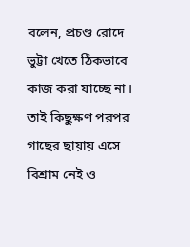বলেন, প্রচণ্ড রোদে ভুট্টা খেতে ঠিকভাবে কাজ করা যাচ্ছে না। তাই কিছুক্ষণ পরপর গাছের ছায়ায় এসে বিশ্রাম নেই ও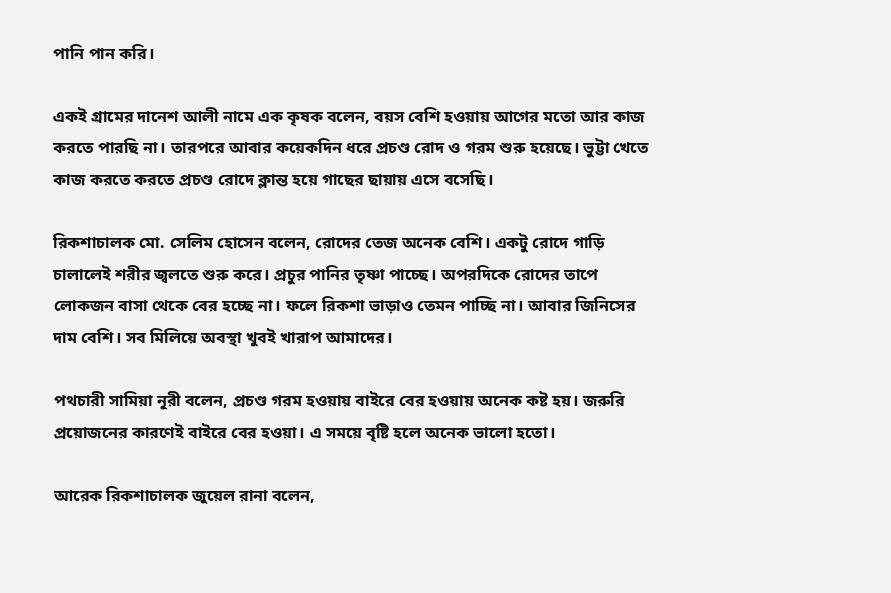পানি পান করি।

একই গ্রামের দানেশ আলী নামে এক কৃষক বলেন, বয়স বেশি হওয়ায় আগের মতো আর কাজ করতে পারছি না। তারপরে আবার কয়েকদিন ধরে প্রচণ্ড রোদ ও গরম শুরু হয়েছে। ভুট্টা খেতে কাজ করতে করতে প্রচণ্ড রোদে ক্লান্ত হয়ে গাছের ছায়ায় এসে বসেছি।

রিকশাচালক মো. সেলিম হোসেন বলেন, রোদের তেজ অনেক বেশি। একটু রোদে গাড়ি চালালেই শরীর জ্বলতে শুরু করে। প্রচুর পানির তৃষ্ণা পাচ্ছে। অপরদিকে রোদের তাপে লোকজন বাসা থেকে বের হচ্ছে না। ফলে রিকশা ভাড়াও তেমন পাচ্ছি না। আবার জিনিসের দাম বেশি। সব মিলিয়ে অবস্থা খুবই খারাপ আমাদের।

পথচারী সামিয়া নূরী বলেন, প্রচণ্ড গরম হওয়ায় বাইরে বের হওয়ায় অনেক কষ্ট হয়। জরুরি প্রয়োজনের কারণেই বাইরে বের হওয়া। এ সময়ে বৃষ্টি হলে অনেক ভালো হতো।

আরেক রিকশাচালক জুয়েল রানা বলেন,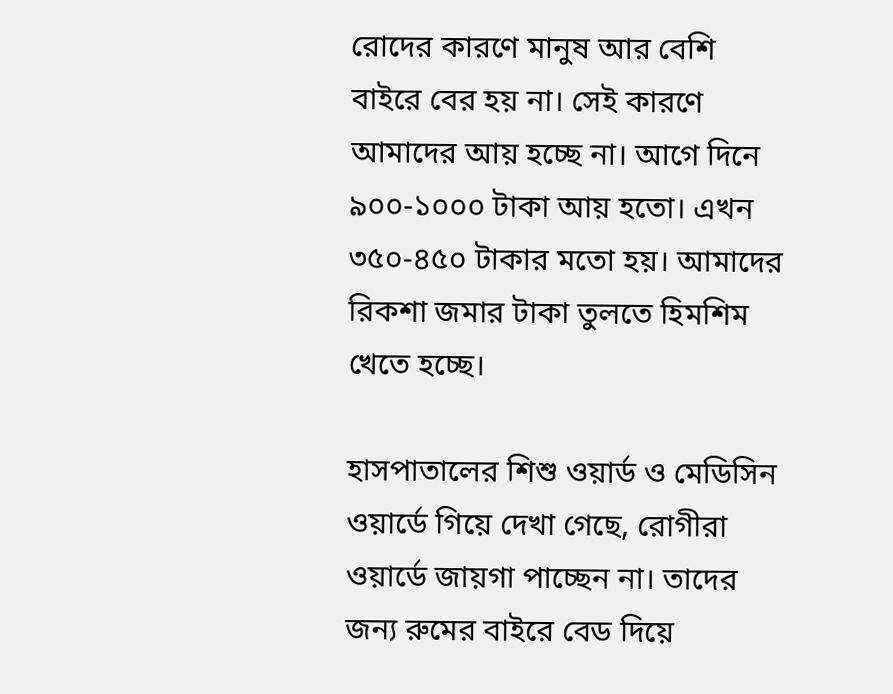রোদের কারণে মানুষ আর বেশি বাইরে বের হয় না। সেই কারণে আমাদের আয় হচ্ছে না। আগে দিনে ৯০০-১০০০ টাকা আয় হতো। এখন ৩৫০-৪৫০ টাকার মতো হয়। আমাদের রিকশা জমার টাকা তুলতে হিমশিম খেতে হচ্ছে।

হাসপাতালের শিশু ওয়ার্ড ও মেডিসিন ওয়ার্ডে গিয়ে দেখা গেছে, রোগীরা ওয়ার্ডে জায়গা পাচ্ছেন না। তাদের জন্য রুমের বাইরে বেড দিয়ে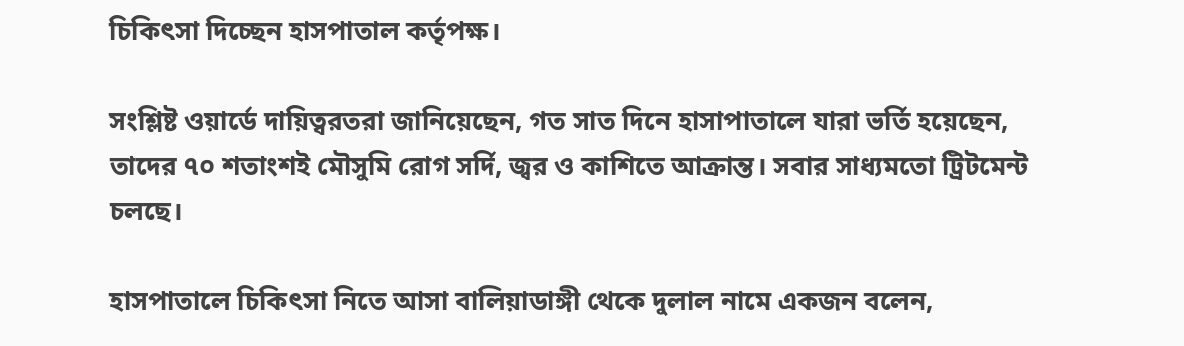চিকিৎসা দিচ্ছেন হাসপাতাল কর্তৃপক্ষ।

সংশ্লিষ্ট ওয়ার্ডে দায়িত্বরতরা জানিয়েছেন, গত সাত দিনে হাসাপাতালে যারা ভর্তি হয়েছেন, তাদের ৭০ শতাংশই মৌসুমি রোগ সর্দি, জ্বর ও কাশিতে আক্রান্ত। সবার সাধ্যমতো ট্রিটমেন্ট চলছে।

হাসপাতালে চিকিৎসা নিতে আসা বালিয়াডাঙ্গী থেকে দুলাল নামে একজন বলেন,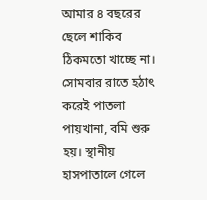আমার ৪ বছরের ছেলে শাকিব ঠিকমতো খাচ্ছে না। সোমবার রাতে হঠাৎ করেই পাতলা পায়খানা, বমি শুরু হয়। স্থানীয় হাসপাতালে গেলে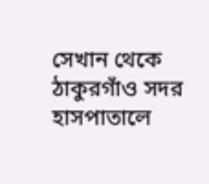সেখান থেকে ঠাকুরগাঁও সদর হাসপাতালে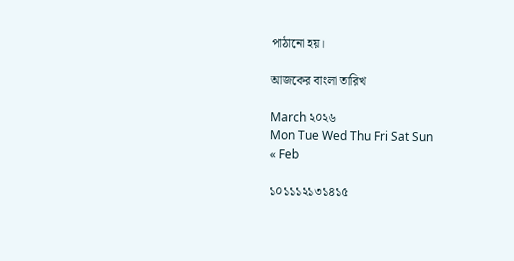পাঠানো হয়।

আজকের বাংলা তারিখ

March ২০২৬
Mon Tue Wed Thu Fri Sat Sun
« Feb

১০১১১২১৩১৪১৫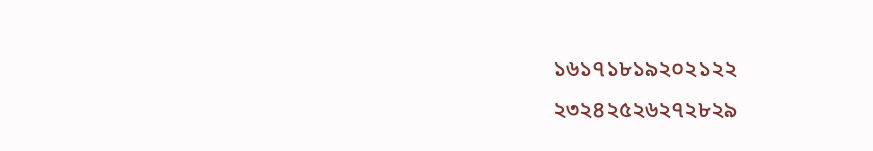১৬১৭১৮১৯২০২১২২
২৩২৪২৫২৬২৭২৮২৯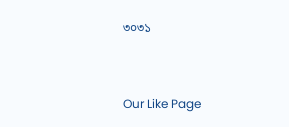৩০৩১


Our Like Page